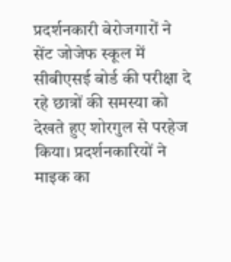प्रदर्शनकारी बेरोजगारों ने सेंट जोजेफ स्कूल में सीबीएसई बोर्ड की परीक्षा दे रहे छात्रों की समस्या को देखते हुए शोरगुल से परहेज किया। प्रदर्शनकारियों ने माइक का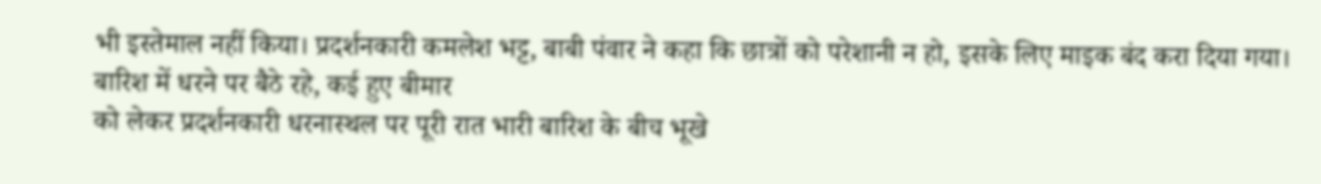भी इस्तेमाल नहीं किया। प्रदर्शनकारी कमलेश भट्ट, बाबी पंवार ने कहा कि छात्रों को परेशानी न हो, इसके लिए माइक बंद करा दिया गया।
बारिश में धरने पर बैठे रहे, कई हुए बीमार
को लेकर प्रदर्शनकारी धरनास्थल पर पूरी रात भारी बारिश के बीच भूखे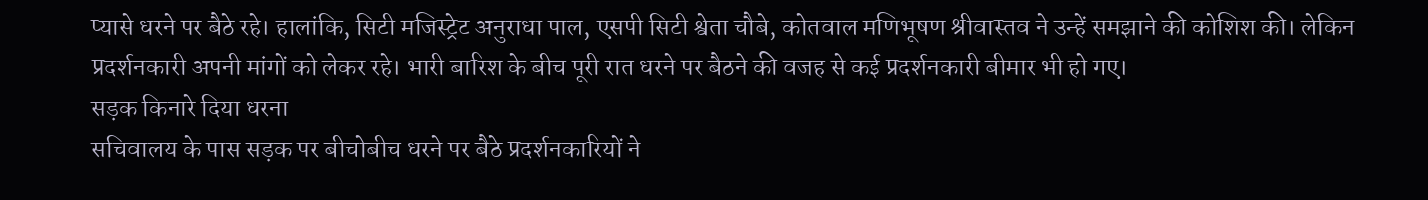प्यासे धरने पर बैठे रहे। हालांकि, सिटी मजिस्ट्रेट अनुराधा पाल, एसपी सिटी श्वेता चौबे, कोतवाल मणिभूषण श्रीवास्तव ने उन्हें समझाने की कोशिश की। लेकिन प्रदर्शनकारी अपनी मांगों को लेकर रहे। भारी बारिश के बीच पूरी रात धरने पर बैठने की वजह से कई प्रदर्शनकारी बीमार भी हो गए।
सड़क किनारे दिया धरना
सचिवालय के पास सड़क पर बीचोबीच धरने पर बैठे प्रदर्शनकारियों ने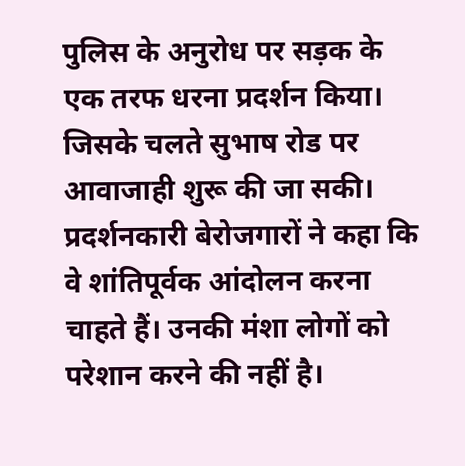पुलिस के अनुरोध पर सड़क के एक तरफ धरना प्रदर्शन किया। जिसके चलते सुभाष रोड पर आवाजाही शुरू की जा सकी। प्रदर्शनकारी बेरोजगारों ने कहा कि वे शांतिपूर्वक आंदोलन करना चाहते हैं। उनकी मंशा लोगों को परेशान करने की नहीं है।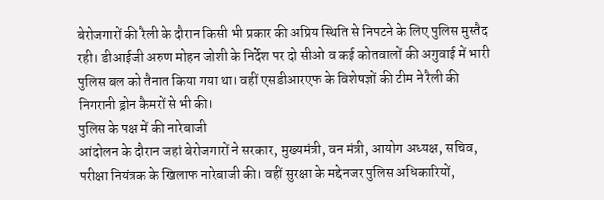बेरोजगारों की रैली के दौरान किसी भी प्रकार की अप्रिय स्थिति से निपटने के लिए पुलिस मुस्तैद रही। डीआईजी अरुण मोहन जोशी के निर्देश पर दो सीओ व कई कोतवालों की अगुवाई में भारी पुलिस बल को तैनात किया गया था। वहीं एसडीआरएफ के विशेषज्ञों की टीम ने रैली की निगरानी ड्रोन कैमरों से भी की।
पुलिस के पक्ष में की नारेबाजी
आंदोलन के दौरान जहां बेरोजगारों ने सरकार, मुख्यमंत्री, वन मंत्री, आयोग अध्यक्ष, सचिव, परीक्षा नियंत्रक के खिलाफ नारेबाजी की। वहीं सुरक्षा के मद्देनजर पुलिस अधिकारियों,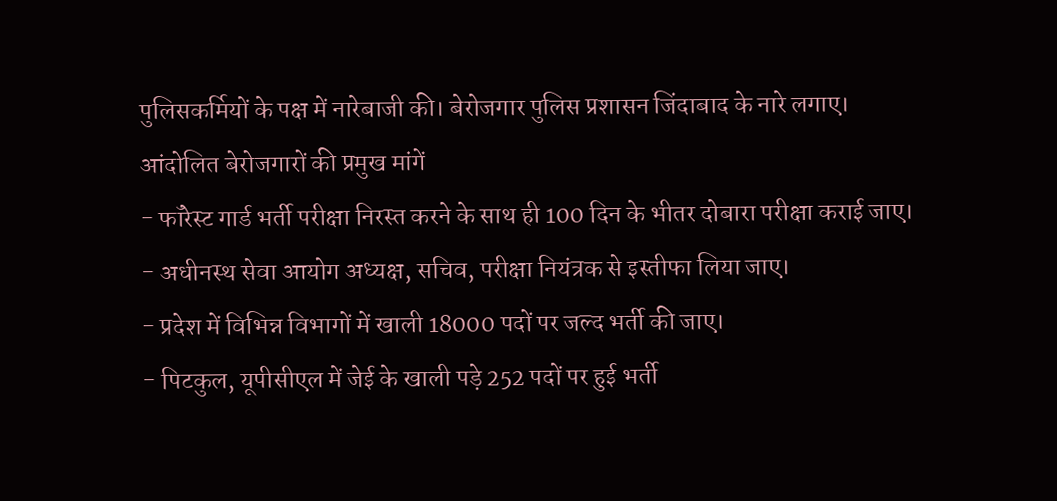पुलिसकर्मियों के पक्ष में नारेबाजी की। बेरोजगार पुलिस प्रशासन जिंदाबाद के नारे लगाए।
आंदोलित बेरोजगारों की प्रमुख मांगें
- फॉरेस्ट गार्ड भर्ती परीक्षा निरस्त करने के साथ ही 100 दिन के भीतर दोबारा परीक्षा कराई जाए।
- अधीनस्थ सेवा आयोग अध्यक्ष, सचिव, परीक्षा नियंत्रक से इस्तीफा लिया जाए।
- प्रदेश में विभिन्न विभागों में खाली 18000 पदों पर जल्द भर्ती की जाए।
- पिटकुल, यूपीसीएल में जेई के खाली पड़े 252 पदों पर हुई भर्ती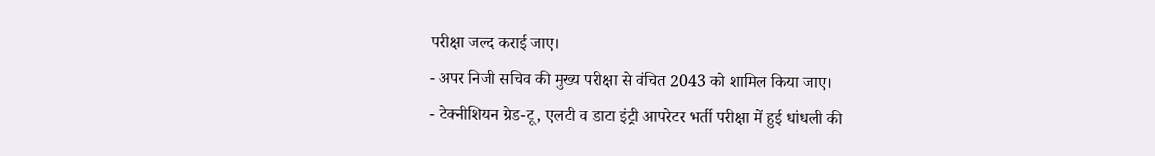परीक्षा जल्द कराई जाए।
- अपर निजी सचिव की मुख्य परीक्षा से वंचित 2043 को शामिल किया जाए।
- टेक्नीशियन ग्रेड-टू, एलटी व डाटा इंट्री आपरेटर भर्ती परीक्षा में हुई धांधली की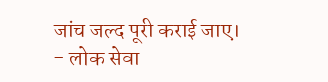जांच जल्द पूरी कराई जाए।
- लोक सेवा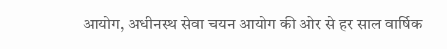आयोग, अधीनस्थ सेवा चयन आयोग की ओर से हर साल वार्षिक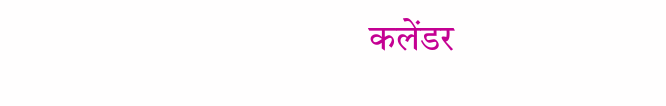कलेंडर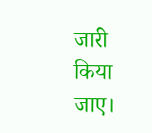जारी किया जाए।